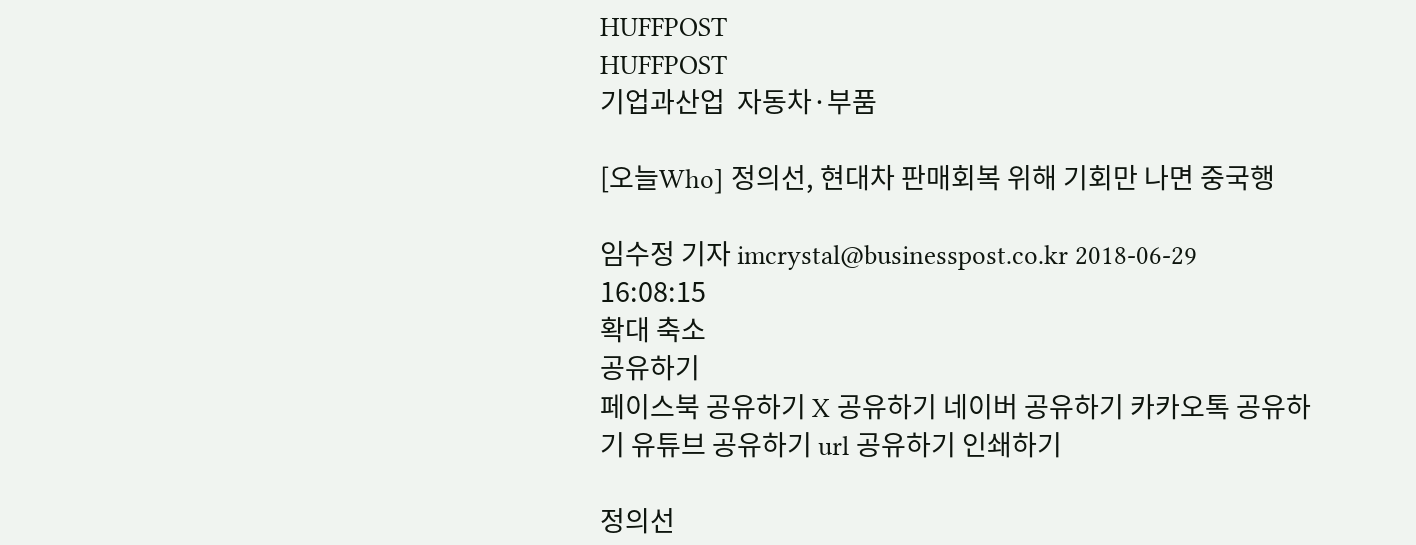HUFFPOST
HUFFPOST
기업과산업  자동차·부품

[오늘Who] 정의선, 현대차 판매회복 위해 기회만 나면 중국행

임수정 기자 imcrystal@businesspost.co.kr 2018-06-29 16:08:15
확대 축소
공유하기
페이스북 공유하기 X 공유하기 네이버 공유하기 카카오톡 공유하기 유튜브 공유하기 url 공유하기 인쇄하기

정의선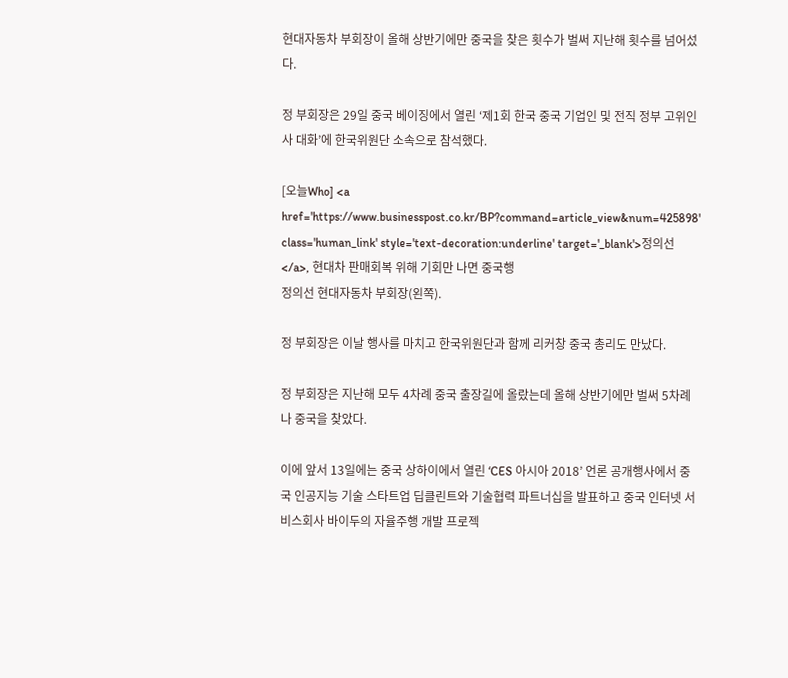현대자동차 부회장이 올해 상반기에만 중국을 찾은 횟수가 벌써 지난해 횟수를 넘어섰다.

정 부회장은 29일 중국 베이징에서 열린 ‘제1회 한국 중국 기업인 및 전직 정부 고위인사 대화’에 한국위원단 소속으로 참석했다.

[오늘Who] <a href='https://www.businesspost.co.kr/BP?command=article_view&num=425898' class='human_link' style='text-decoration:underline' target='_blank'>정의선</a>, 현대차 판매회복 위해 기회만 나면 중국행
정의선 현대자동차 부회장(왼쪽).

정 부회장은 이날 행사를 마치고 한국위원단과 함께 리커창 중국 총리도 만났다.

정 부회장은 지난해 모두 4차례 중국 출장길에 올랐는데 올해 상반기에만 벌써 5차례나 중국을 찾았다.

이에 앞서 13일에는 중국 상하이에서 열린 ‘CES 아시아 2018’ 언론 공개행사에서 중국 인공지능 기술 스타트업 딥클린트와 기술협력 파트너십을 발표하고 중국 인터넷 서비스회사 바이두의 자율주행 개발 프로젝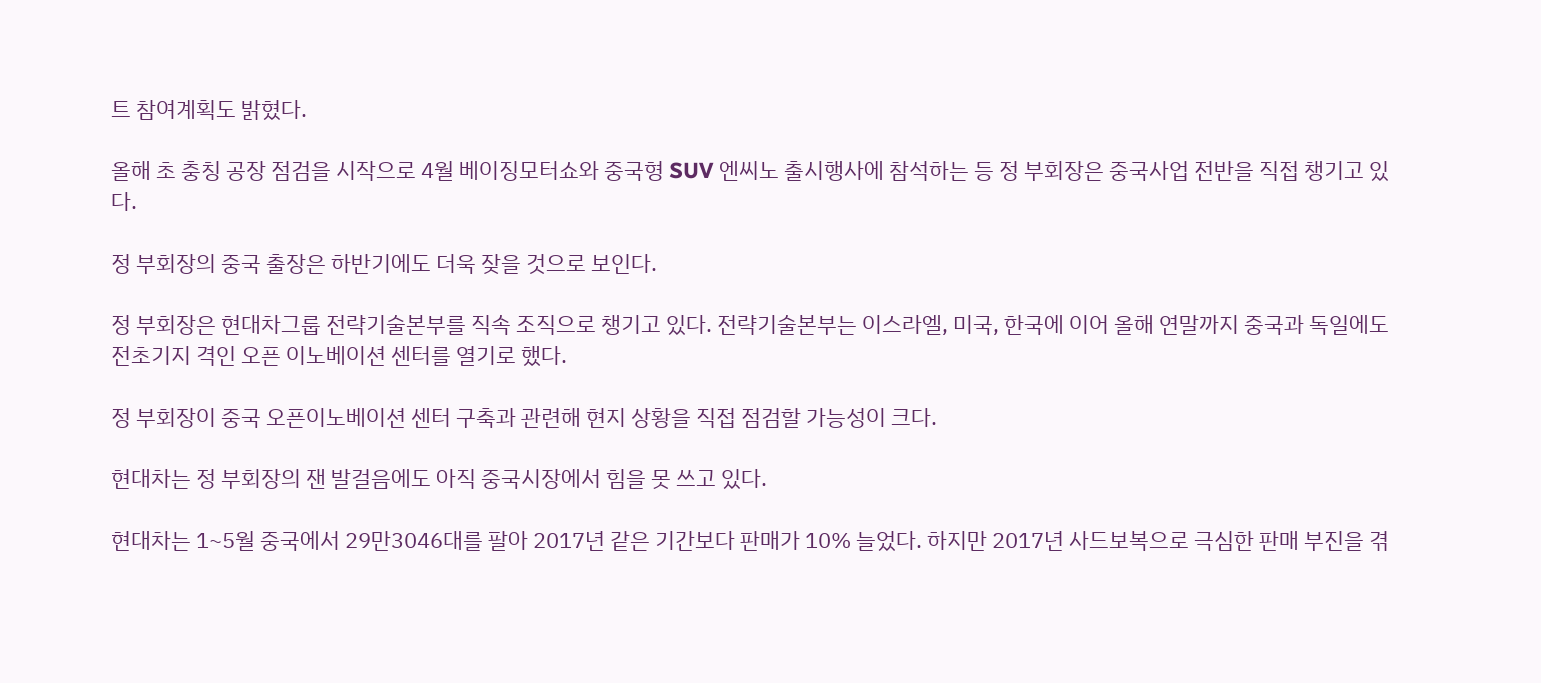트 참여계획도 밝혔다.

올해 초 충칭 공장 점검을 시작으로 4월 베이징모터쇼와 중국형 SUV 엔씨노 출시행사에 참석하는 등 정 부회장은 중국사업 전반을 직접 챙기고 있다.

정 부회장의 중국 출장은 하반기에도 더욱 잦을 것으로 보인다.

정 부회장은 현대차그룹 전략기술본부를 직속 조직으로 챙기고 있다. 전략기술본부는 이스라엘, 미국, 한국에 이어 올해 연말까지 중국과 독일에도 전초기지 격인 오픈 이노베이션 센터를 열기로 했다.

정 부회장이 중국 오픈이노베이션 센터 구축과 관련해 현지 상황을 직접 점검할 가능성이 크다.

현대차는 정 부회장의 잰 발걸음에도 아직 중국시장에서 힘을 못 쓰고 있다.

현대차는 1~5월 중국에서 29만3046대를 팔아 2017년 같은 기간보다 판매가 10% 늘었다. 하지만 2017년 사드보복으로 극심한 판매 부진을 겪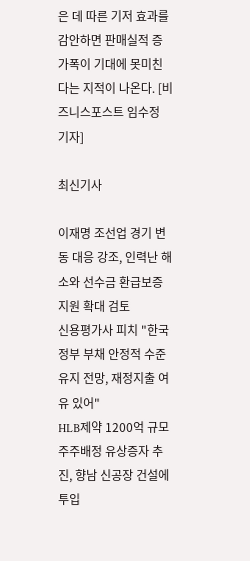은 데 따른 기저 효과를 감안하면 판매실적 증가폭이 기대에 못미친다는 지적이 나온다. [비즈니스포스트 임수정 기자]

최신기사

이재명 조선업 경기 변동 대응 강조, 인력난 해소와 선수금 환급보증 지원 확대 검토
신용평가사 피치 "한국 정부 부채 안정적 수준 유지 전망, 재정지출 여유 있어"
HLB제약 1200억 규모 주주배정 유상증자 추진, 향남 신공장 건설에 투입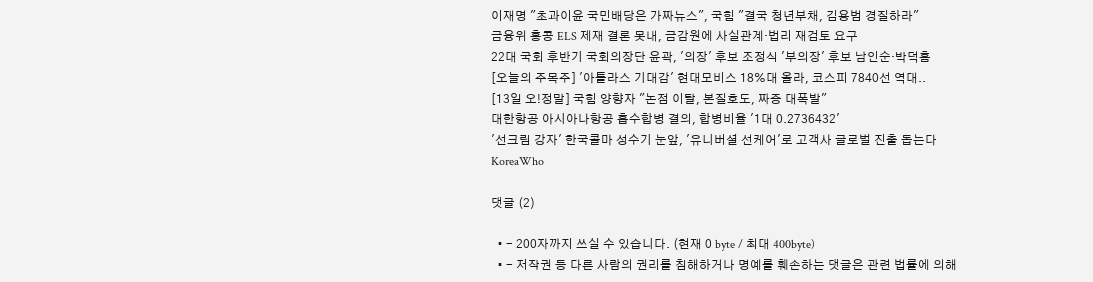이재명 "초과이윤 국민배당은 가짜뉴스", 국힘 "결국 청년부채, 김용범 경질하라"
금융위 홍콩 ELS 제재 결론 못내, 금감원에 사실관계·법리 재검토 요구
22대 국회 후반기 국회의장단 윤곽, '의장' 후보 조정식 '부의장' 후보 남인순·박덕흠
[오늘의 주목주] '아틀라스 기대감' 현대모비스 18%대 올라, 코스피 7840선 역대..
[13일 오!정말] 국힘 양향자 "논점 이탈, 본질호도, 짜증 대폭발"
대한항공 아시아나항공 흡수합병 결의, 합병비율 '1대 0.2736432'
'선크림 강자' 한국콜마 성수기 눈앞, '유니버셜 선케어'로 고객사 글로벌 진출 돕는다
KoreaWho

댓글 (2)

  • - 200자까지 쓰실 수 있습니다. (현재 0 byte / 최대 400byte)
  • - 저작권 등 다른 사람의 권리를 침해하거나 명예를 훼손하는 댓글은 관련 법률에 의해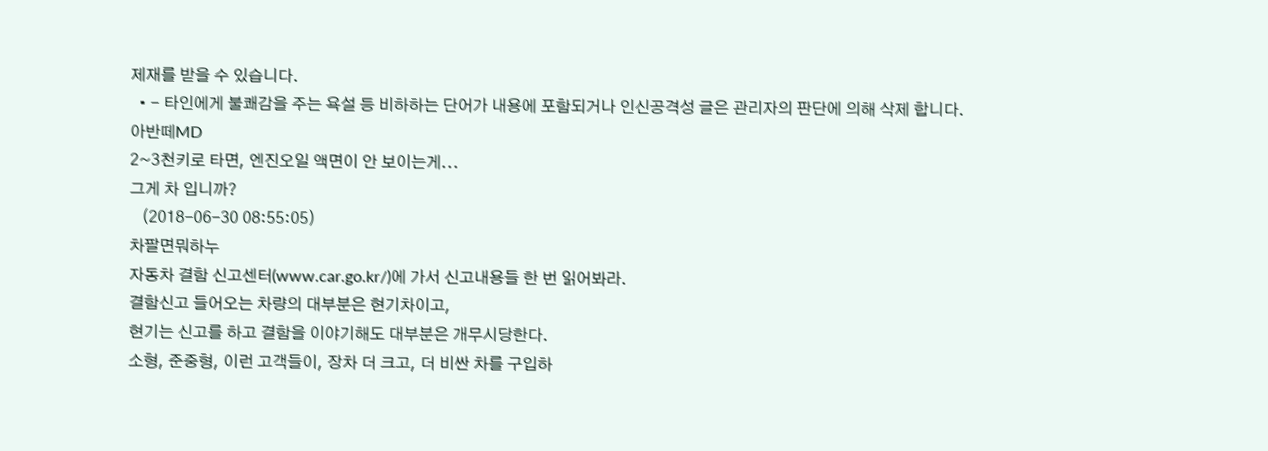제재를 받을 수 있습니다.
  • - 타인에게 불쾌감을 주는 욕설 등 비하하는 단어가 내용에 포함되거나 인신공격성 글은 관리자의 판단에 의해 삭제 합니다.
아반떼MD
2~3천키로 타면, 엔진오일 액면이 안 보이는게...
그게 차 입니까?
   (2018-06-30 08:55:05)
차팔면뭐하누
자동차 결함 신고센터(www.car.go.kr/)에 가서 신고내용들 한 번 읽어봐라.
결함신고 들어오는 차량의 대부분은 현기차이고,
현기는 신고를 하고 결함을 이야기해도 대부분은 개무시당한다.
소형, 준중형, 이런 고객들이, 장차 더 크고, 더 비싼 차를 구입하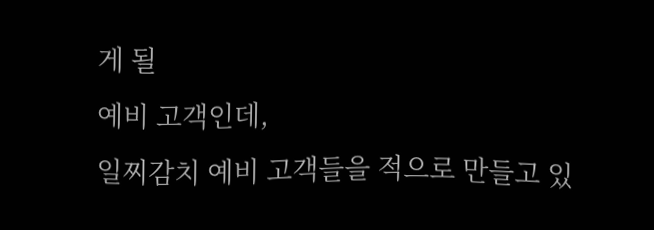게 될
예비 고객인데,
일찌감치 예비 고객들을 적으로 만들고 있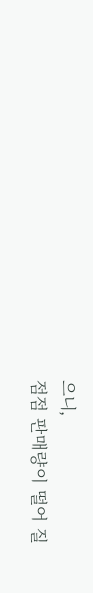으니,
점점 판매량이 떨어 질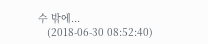수 밖에...
   (2018-06-30 08:52:40)